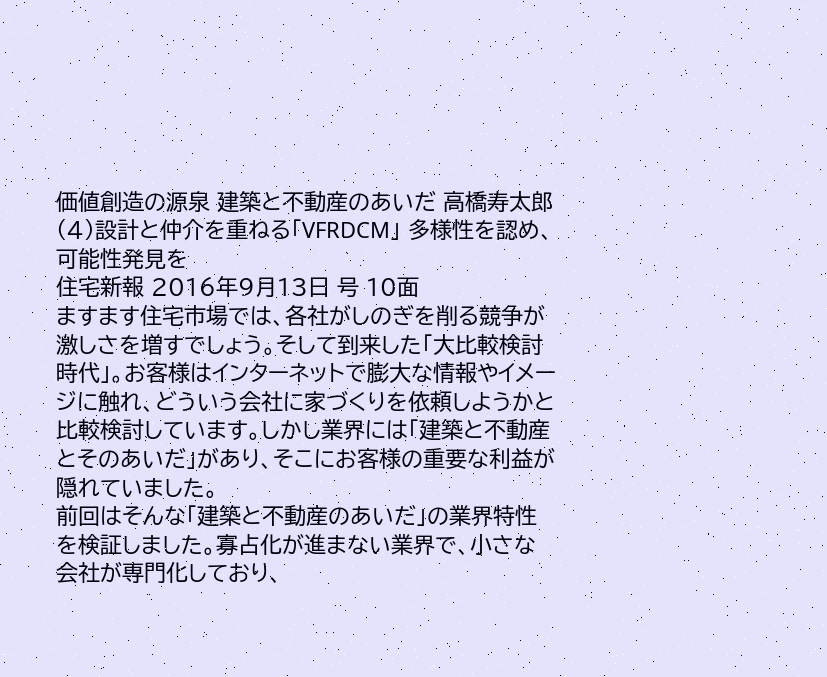価値創造の源泉 建築と不動産のあいだ 高橋寿太郎 (4)設計と仲介を重ねる「VFRDCM」 多様性を認め、可能性発見を
住宅新報 2016年9月13日 号 10面
ますます住宅市場では、各社がしのぎを削る競争が激しさを増すでしょう。そして到来した「大比較検討時代」。お客様はインターネットで膨大な情報やイメージに触れ、どういう会社に家づくりを依頼しようかと比較検討しています。しかし業界には「建築と不動産とそのあいだ」があり、そこにお客様の重要な利益が隠れていました。
前回はそんな「建築と不動産のあいだ」の業界特性を検証しました。寡占化が進まない業界で、小さな会社が専門化しており、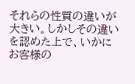それらの性質の違いが大きい。しかしその違いを認めた上で、いかにお客様の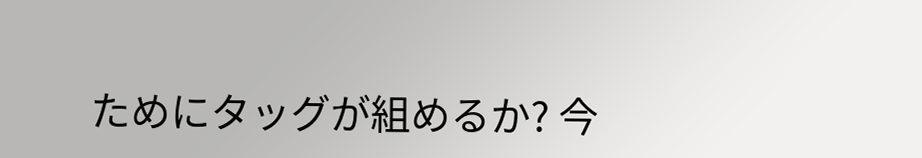ためにタッグが組めるか? 今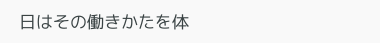日はその働きかたを体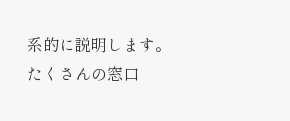系的に説明します。
たくさんの窓口